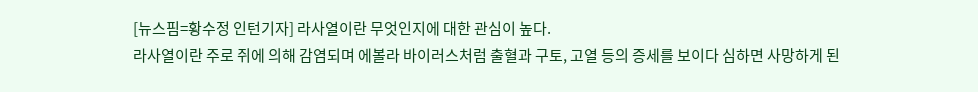[뉴스핌=황수정 인턴기자] 라사열이란 무엇인지에 대한 관심이 높다.
라사열이란 주로 쥐에 의해 감염되며 에볼라 바이러스처럼 출혈과 구토, 고열 등의 증세를 보이다 심하면 사망하게 된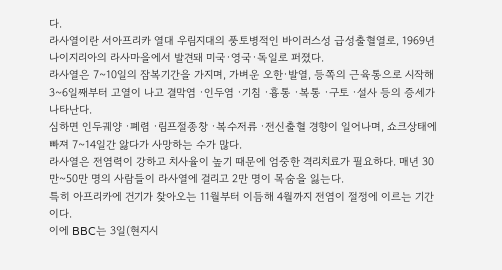다.
라사열이란 서아프리카 열대 우림지대의 풍토병적인 바이러스성 급성출혈열로, 1969년 나이지리아의 라사마을에서 발견돼 미국·영국·독일로 퍼졌다.
라사열은 7~10일의 잠복기간을 가지며, 가벼운 오한·발열, 등쪽의 근육통으로 시작해 3~6일째부터 고열이 나고 결막염 ·인두염 ·기침 ·흉통 ·복통 ·구토 ·설사 등의 증세가 나타난다.
심하면 인두궤양 ·폐렴 ·림프절종창 ·복수저류 ·전신출혈 경향이 일어나며, 쇼크상태에 빠져 7~14일간 앓다가 사망하는 수가 많다.
라사열은 전염력이 강하고 치사율이 높기 때문에 엄중한 격리치료가 필요하다. 매년 30만~50만 명의 사람들이 라사열에 걸리고 2만 명이 목숨을 잃는다.
특히 아프리카에 건기가 찾아오는 11월부터 이듬해 4월까지 전염이 절정에 이르는 기간이다.
이에 BBC는 3일(현지시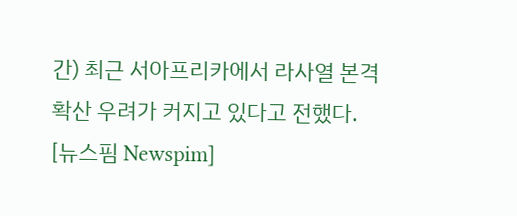간) 최근 서아프리카에서 라사열 본격 확산 우려가 커지고 있다고 전했다.
[뉴스핌 Newspim]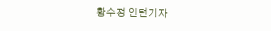황수정 인턴기자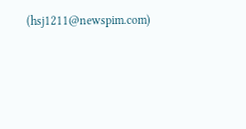(hsj1211@newspim.com)